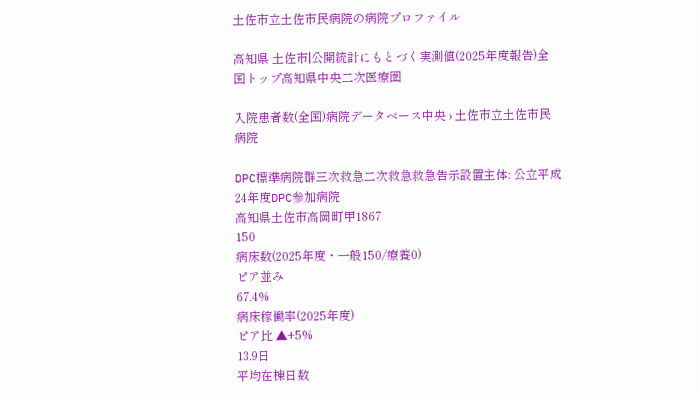土佐市立土佐市民病院の病院プロファイル

高知県 土佐市|公開統計にもとづく実測値(2025年度報告)全国トップ高知県中央二次医療圏

入院患者数(全国)病院データベース中央 › 土佐市立土佐市民病院

DPC標準病院群三次救急二次救急救急告示設置主体: 公立平成24年度DPC参加病院
高知県土佐市高岡町甲1867
150
病床数(2025年度・一般150/療養0)
ピア並み
67.4%
病床稼働率(2025年度)
ピア比 ▲+5%
13.9日
平均在棟日数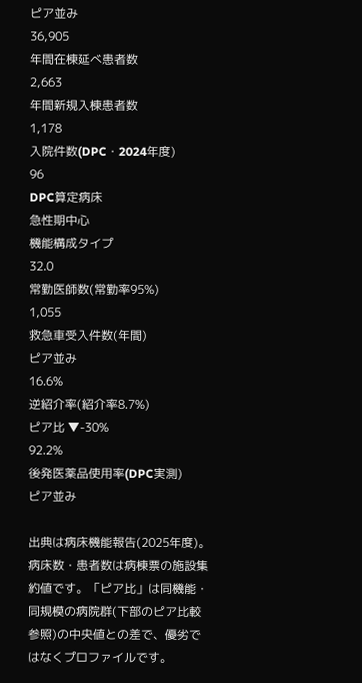ピア並み
36,905
年間在棟延べ患者数
2,663
年間新規入棟患者数
1,178
入院件数(DPC・2024年度)
96
DPC算定病床
急性期中心
機能構成タイプ
32.0
常勤医師数(常勤率95%)
1,055
救急車受入件数(年間)
ピア並み
16.6%
逆紹介率(紹介率8.7%)
ピア比 ▼-30%
92.2%
後発医薬品使用率(DPC実測)
ピア並み

出典は病床機能報告(2025年度)。病床数・患者数は病棟票の施設集約値です。「ピア比」は同機能・同規模の病院群(下部のピア比較参照)の中央値との差で、優劣ではなくプロファイルです。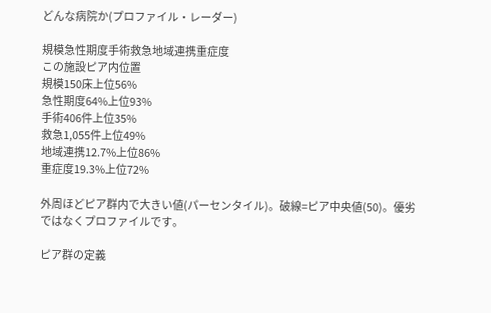どんな病院か(プロファイル・レーダー)

規模急性期度手術救急地域連携重症度
この施設ピア内位置
規模150床上位56%
急性期度64%上位93%
手術406件上位35%
救急1,055件上位49%
地域連携12.7%上位86%
重症度19.3%上位72%

外周ほどピア群内で大きい値(パーセンタイル)。破線=ピア中央値(50)。優劣ではなくプロファイルです。

ピア群の定義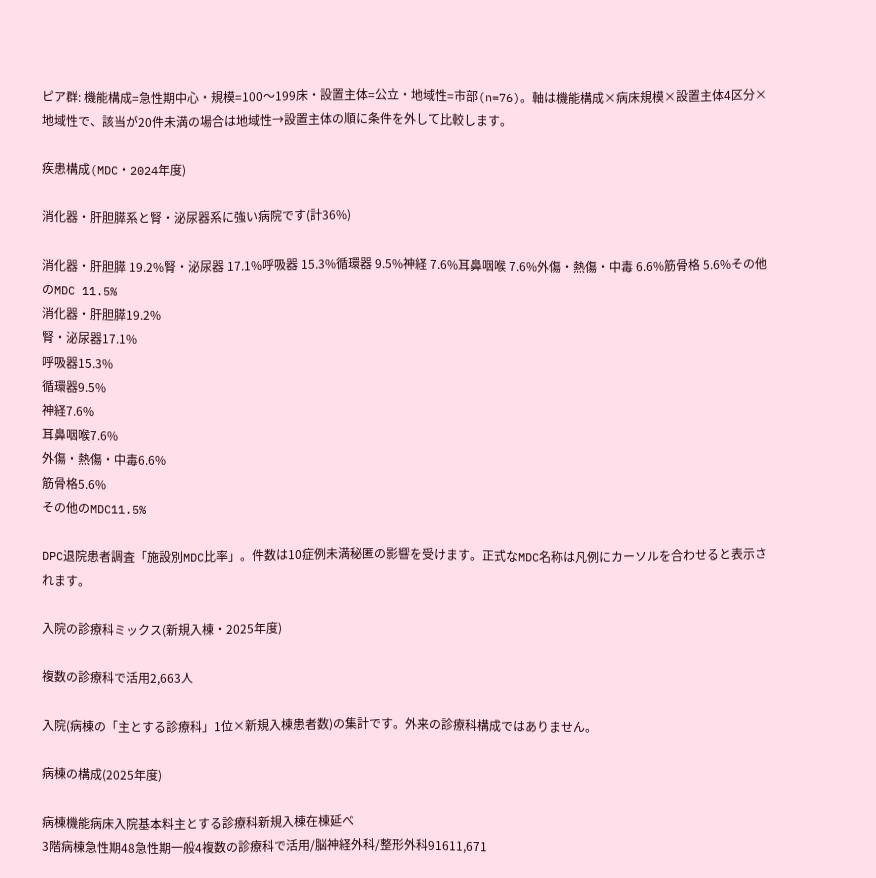ピア群: 機能構成=急性期中心・規模=100〜199床・設置主体=公立・地域性=市部(n=76)。軸は機能構成×病床規模×設置主体4区分×地域性で、該当が20件未満の場合は地域性→設置主体の順に条件を外して比較します。

疾患構成(MDC・2024年度)

消化器・肝胆膵系と腎・泌尿器系に強い病院です(計36%)

消化器・肝胆膵 19.2%腎・泌尿器 17.1%呼吸器 15.3%循環器 9.5%神経 7.6%耳鼻咽喉 7.6%外傷・熱傷・中毒 6.6%筋骨格 5.6%その他のMDC 11.5%
消化器・肝胆膵19.2%
腎・泌尿器17.1%
呼吸器15.3%
循環器9.5%
神経7.6%
耳鼻咽喉7.6%
外傷・熱傷・中毒6.6%
筋骨格5.6%
その他のMDC11.5%

DPC退院患者調査「施設別MDC比率」。件数は10症例未満秘匿の影響を受けます。正式なMDC名称は凡例にカーソルを合わせると表示されます。

入院の診療科ミックス(新規入棟・2025年度)

複数の診療科で活用2,663人

入院(病棟の「主とする診療科」1位×新規入棟患者数)の集計です。外来の診療科構成ではありません。

病棟の構成(2025年度)

病棟機能病床入院基本料主とする診療科新規入棟在棟延べ
3階病棟急性期48急性期一般4複数の診療科で活用/脳神経外科/整形外科91611,671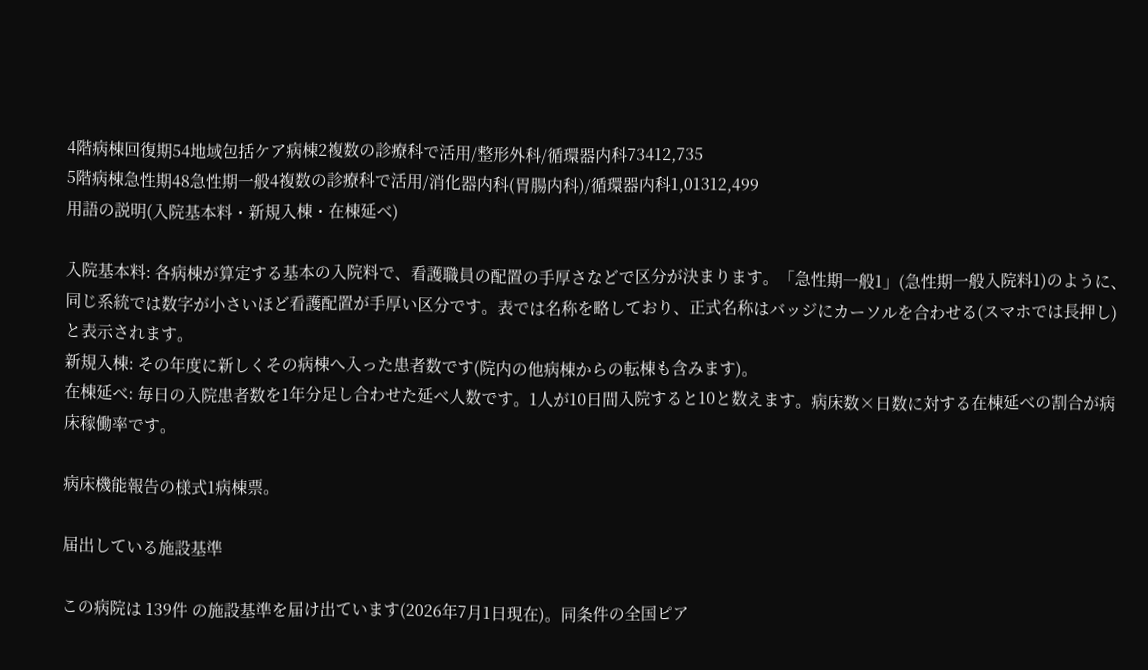4階病棟回復期54地域包括ケア病棟2複数の診療科で活用/整形外科/循環器内科73412,735
5階病棟急性期48急性期一般4複数の診療科で活用/消化器内科(胃腸内科)/循環器内科1,01312,499
用語の説明(入院基本料・新規入棟・在棟延べ)

入院基本料: 各病棟が算定する基本の入院料で、看護職員の配置の手厚さなどで区分が決まります。「急性期一般1」(急性期一般入院料1)のように、同じ系統では数字が小さいほど看護配置が手厚い区分です。表では名称を略しており、正式名称はバッジにカーソルを合わせる(スマホでは長押し)と表示されます。
新規入棟: その年度に新しくその病棟へ入った患者数です(院内の他病棟からの転棟も含みます)。
在棟延べ: 毎日の入院患者数を1年分足し合わせた延べ人数です。1人が10日間入院すると10と数えます。病床数×日数に対する在棟延べの割合が病床稼働率です。

病床機能報告の様式1病棟票。

届出している施設基準

この病院は 139件 の施設基準を届け出ています(2026年7月1日現在)。同条件の全国ピア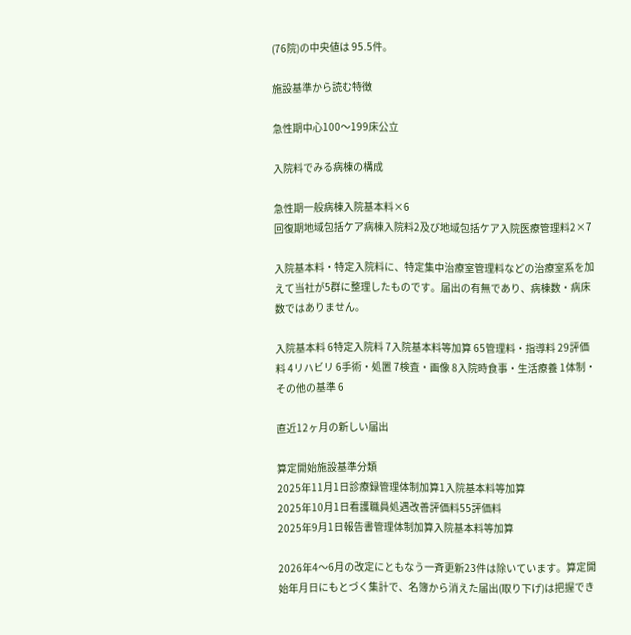(76院)の中央値は 95.5件。

施設基準から読む特徴

急性期中心100〜199床公立

入院料でみる病棟の構成

急性期一般病棟入院基本料×6
回復期地域包括ケア病棟入院料2及び地域包括ケア入院医療管理料2×7

入院基本料・特定入院料に、特定集中治療室管理料などの治療室系を加えて当社が5群に整理したものです。届出の有無であり、病棟数・病床数ではありません。

入院基本料 6特定入院料 7入院基本料等加算 65管理料・指導料 29評価料 4リハビリ 6手術・処置 7検査・画像 8入院時食事・生活療養 1体制・その他の基準 6

直近12ヶ月の新しい届出

算定開始施設基準分類
2025年11月1日診療録管理体制加算1入院基本料等加算
2025年10月1日看護職員処遇改善評価料55評価料
2025年9月1日報告書管理体制加算入院基本料等加算

2026年4〜6月の改定にともなう一斉更新23件は除いています。算定開始年月日にもとづく集計で、名簿から消えた届出(取り下げ)は把握でき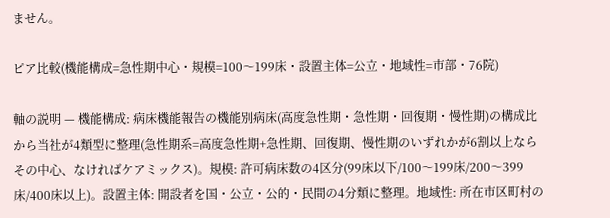ません。

ピア比較(機能構成=急性期中心・規模=100〜199床・設置主体=公立・地域性=市部・76院)

軸の説明 — 機能構成: 病床機能報告の機能別病床(高度急性期・急性期・回復期・慢性期)の構成比から当社が4類型に整理(急性期系=高度急性期+急性期、回復期、慢性期のいずれかが6割以上ならその中心、なければケアミックス)。規模: 許可病床数の4区分(99床以下/100〜199床/200〜399床/400床以上)。設置主体: 開設者を国・公立・公的・民間の4分類に整理。地域性: 所在市区町村の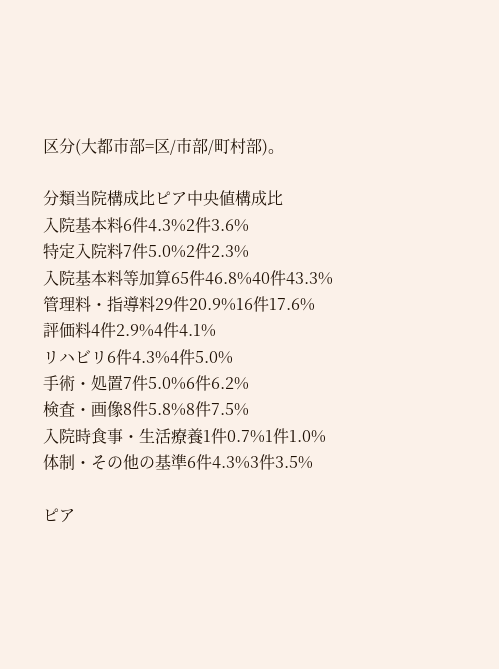区分(大都市部=区/市部/町村部)。

分類当院構成比ピア中央値構成比
入院基本料6件4.3%2件3.6%
特定入院料7件5.0%2件2.3%
入院基本料等加算65件46.8%40件43.3%
管理料・指導料29件20.9%16件17.6%
評価料4件2.9%4件4.1%
リハビリ6件4.3%4件5.0%
手術・処置7件5.0%6件6.2%
検査・画像8件5.8%8件7.5%
入院時食事・生活療養1件0.7%1件1.0%
体制・その他の基準6件4.3%3件3.5%

ピア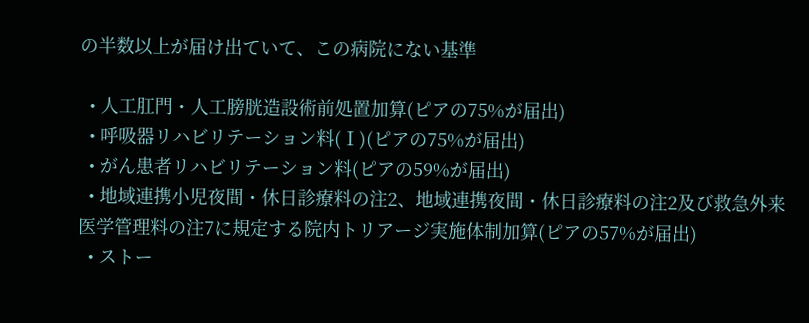の半数以上が届け出ていて、この病院にない基準

  • 人工肛門・人工膀胱造設術前処置加算(ピアの75%が届出)
  • 呼吸器リハビリテーション料(Ⅰ)(ピアの75%が届出)
  • がん患者リハビリテーション料(ピアの59%が届出)
  • 地域連携小児夜間・休日診療料の注2、地域連携夜間・休日診療料の注2及び救急外来医学管理料の注7に規定する院内トリアージ実施体制加算(ピアの57%が届出)
  • ストー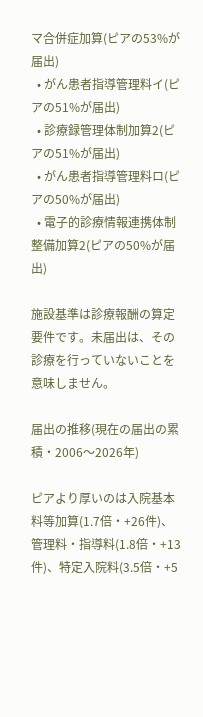マ合併症加算(ピアの53%が届出)
  • がん患者指導管理料イ(ピアの51%が届出)
  • 診療録管理体制加算2(ピアの51%が届出)
  • がん患者指導管理料ロ(ピアの50%が届出)
  • 電子的診療情報連携体制整備加算2(ピアの50%が届出)

施設基準は診療報酬の算定要件です。未届出は、その診療を行っていないことを意味しません。

届出の推移(現在の届出の累積・2006〜2026年)

ピアより厚いのは入院基本料等加算(1.7倍・+26件)、管理料・指導料(1.8倍・+13件)、特定入院料(3.5倍・+5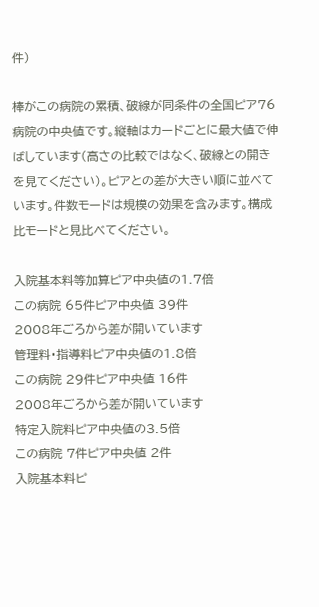件)

棒がこの病院の累積、破線が同条件の全国ピア76病院の中央値です。縦軸はカードごとに最大値で伸ばしています(高さの比較ではなく、破線との開きを見てください)。ピアとの差が大きい順に並べています。件数モードは規模の効果を含みます。構成比モードと見比べてください。

入院基本料等加算ピア中央値の1.7倍
この病院 65件ピア中央値 39件
2008年ごろから差が開いています
管理料・指導料ピア中央値の1.8倍
この病院 29件ピア中央値 16件
2008年ごろから差が開いています
特定入院料ピア中央値の3.5倍
この病院 7件ピア中央値 2件
入院基本料ピ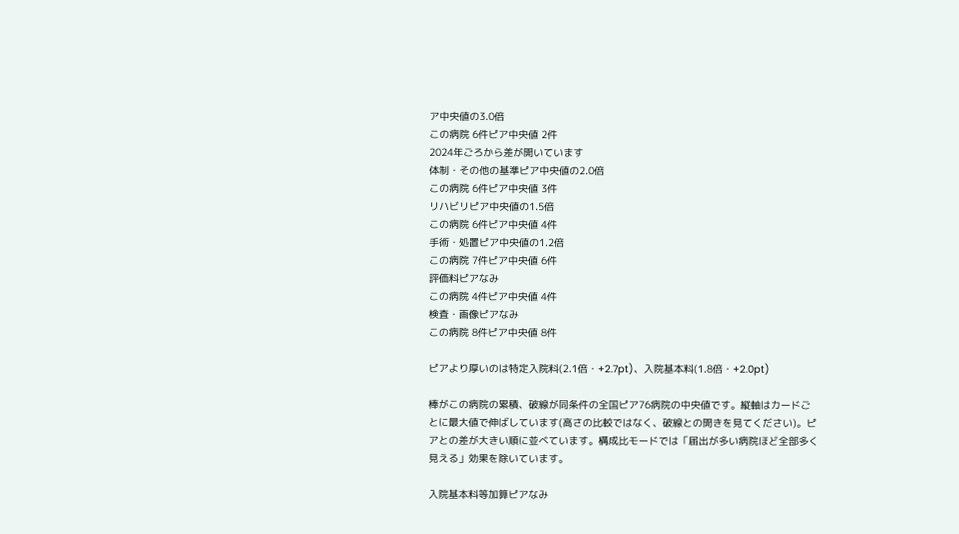ア中央値の3.0倍
この病院 6件ピア中央値 2件
2024年ごろから差が開いています
体制・その他の基準ピア中央値の2.0倍
この病院 6件ピア中央値 3件
リハビリピア中央値の1.5倍
この病院 6件ピア中央値 4件
手術・処置ピア中央値の1.2倍
この病院 7件ピア中央値 6件
評価料ピアなみ
この病院 4件ピア中央値 4件
検査・画像ピアなみ
この病院 8件ピア中央値 8件

ピアより厚いのは特定入院料(2.1倍・+2.7pt)、入院基本料(1.8倍・+2.0pt)

棒がこの病院の累積、破線が同条件の全国ピア76病院の中央値です。縦軸はカードごとに最大値で伸ばしています(高さの比較ではなく、破線との開きを見てください)。ピアとの差が大きい順に並べています。構成比モードでは「届出が多い病院ほど全部多く見える」効果を除いています。

入院基本料等加算ピアなみ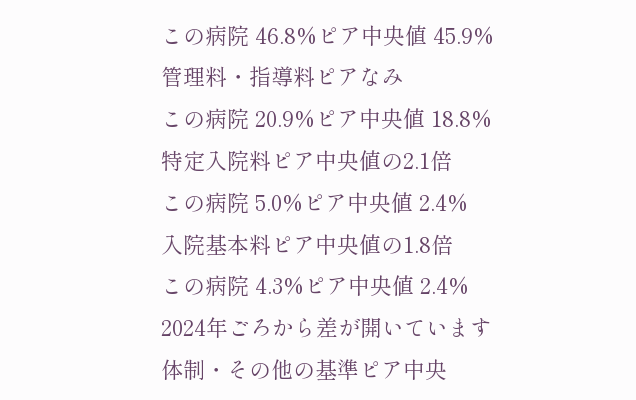この病院 46.8%ピア中央値 45.9%
管理料・指導料ピアなみ
この病院 20.9%ピア中央値 18.8%
特定入院料ピア中央値の2.1倍
この病院 5.0%ピア中央値 2.4%
入院基本料ピア中央値の1.8倍
この病院 4.3%ピア中央値 2.4%
2024年ごろから差が開いています
体制・その他の基準ピア中央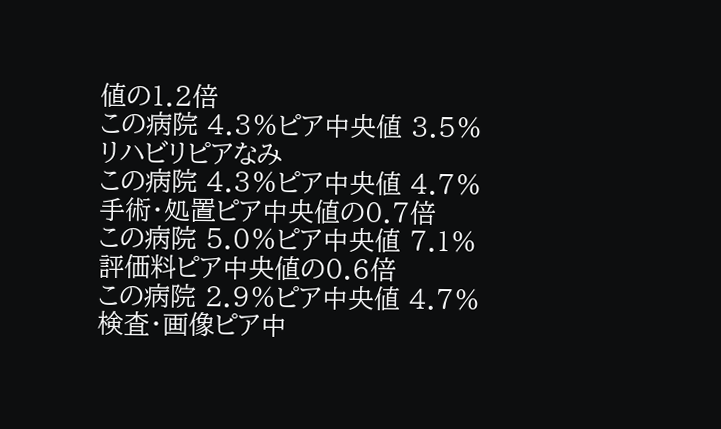値の1.2倍
この病院 4.3%ピア中央値 3.5%
リハビリピアなみ
この病院 4.3%ピア中央値 4.7%
手術・処置ピア中央値の0.7倍
この病院 5.0%ピア中央値 7.1%
評価料ピア中央値の0.6倍
この病院 2.9%ピア中央値 4.7%
検査・画像ピア中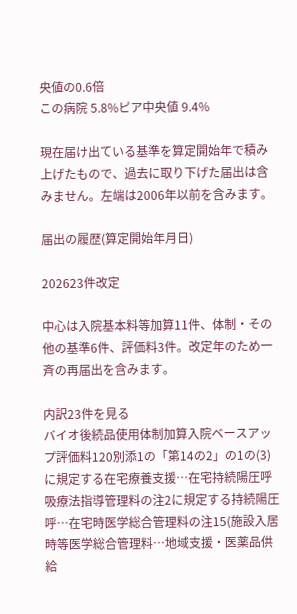央値の0.6倍
この病院 5.8%ピア中央値 9.4%

現在届け出ている基準を算定開始年で積み上げたもので、過去に取り下げた届出は含みません。左端は2006年以前を含みます。

届出の履歴(算定開始年月日)

202623件改定

中心は入院基本料等加算11件、体制・その他の基準6件、評価料3件。改定年のため一斉の再届出を含みます。

内訳23件を見る
バイオ後続品使用体制加算入院ベースアップ評価料120別添1の「第14の2」の1の(3)に規定する在宅療養支援…在宅持続陽圧呼吸療法指導管理料の注2に規定する持続陽圧呼…在宅時医学総合管理料の注15(施設入居時等医学総合管理料…地域支援・医薬品供給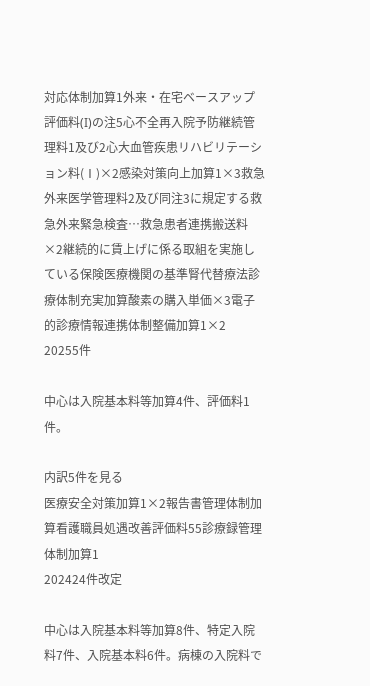対応体制加算1外来・在宅ベースアップ評価料(I)の注5心不全再入院予防継続管理料1及び2心大血管疾患リハビリテーション料(Ⅰ)×2感染対策向上加算1×3救急外来医学管理料2及び同注3に規定する救急外来緊急検査…救急患者連携搬送料×2継続的に賃上げに係る取組を実施している保険医療機関の基準腎代替療法診療体制充実加算酸素の購入単価×3電子的診療情報連携体制整備加算1×2
20255件

中心は入院基本料等加算4件、評価料1件。

内訳5件を見る
医療安全対策加算1×2報告書管理体制加算看護職員処遇改善評価料55診療録管理体制加算1
202424件改定

中心は入院基本料等加算8件、特定入院料7件、入院基本料6件。病棟の入院料で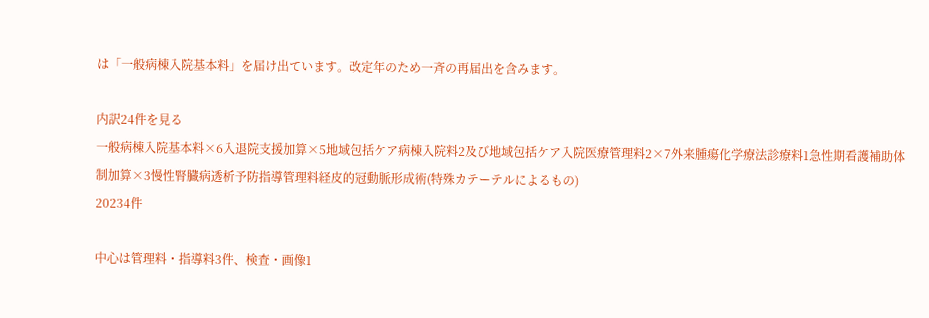は「一般病棟入院基本料」を届け出ています。改定年のため一斉の再届出を含みます。

内訳24件を見る
一般病棟入院基本料×6入退院支援加算×5地域包括ケア病棟入院料2及び地域包括ケア入院医療管理料2×7外来腫瘍化学療法診療料1急性期看護補助体制加算×3慢性腎臓病透析予防指導管理料経皮的冠動脈形成術(特殊カテーテルによるもの)
20234件

中心は管理料・指導料3件、検査・画像1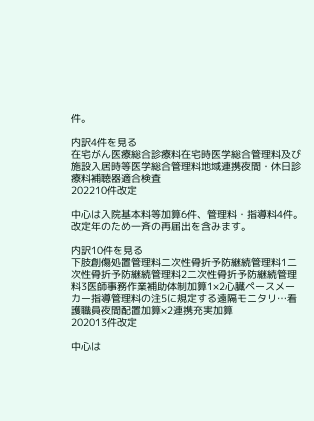件。

内訳4件を見る
在宅がん医療総合診療料在宅時医学総合管理料及び施設入居時等医学総合管理料地域連携夜間・休日診療料補聴器適合検査
202210件改定

中心は入院基本料等加算6件、管理料・指導料4件。改定年のため一斉の再届出を含みます。

内訳10件を見る
下肢創傷処置管理料二次性骨折予防継続管理料1二次性骨折予防継続管理料2二次性骨折予防継続管理料3医師事務作業補助体制加算1×2心臓ペースメーカー指導管理料の注5に規定する遠隔モニタリ…看護職員夜間配置加算×2連携充実加算
202013件改定

中心は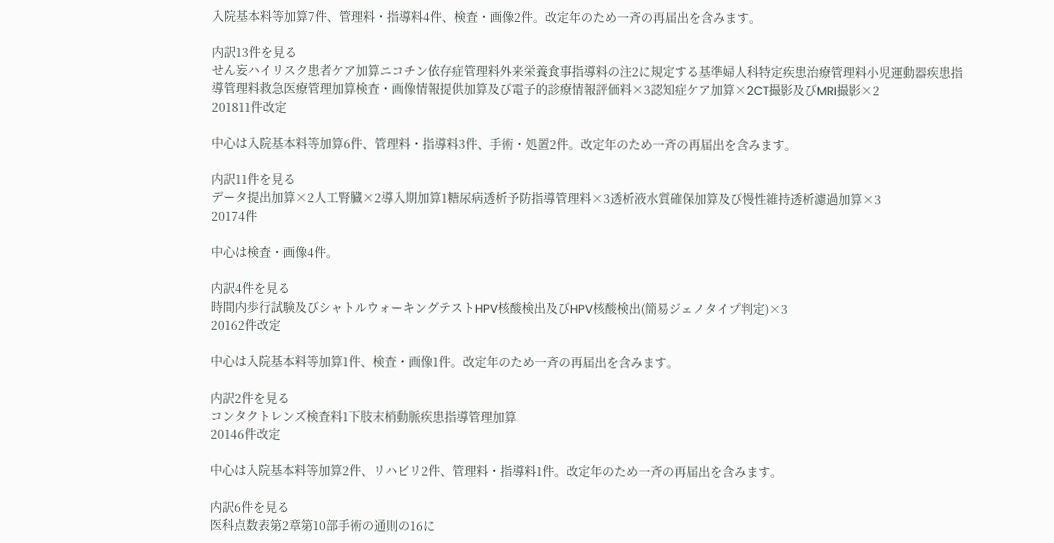入院基本料等加算7件、管理料・指導料4件、検査・画像2件。改定年のため一斉の再届出を含みます。

内訳13件を見る
せん妄ハイリスク患者ケア加算ニコチン依存症管理料外来栄養食事指導料の注2に規定する基準婦人科特定疾患治療管理料小児運動器疾患指導管理料救急医療管理加算検査・画像情報提供加算及び電子的診療情報評価料×3認知症ケア加算×2CT撮影及びMRI撮影×2
201811件改定

中心は入院基本料等加算6件、管理料・指導料3件、手術・処置2件。改定年のため一斉の再届出を含みます。

内訳11件を見る
データ提出加算×2人工腎臓×2導入期加算1糖尿病透析予防指導管理料×3透析液水質確保加算及び慢性維持透析濾過加算×3
20174件

中心は検査・画像4件。

内訳4件を見る
時間内歩行試験及びシャトルウォーキングテストHPV核酸検出及びHPV核酸検出(簡易ジェノタイプ判定)×3
20162件改定

中心は入院基本料等加算1件、検査・画像1件。改定年のため一斉の再届出を含みます。

内訳2件を見る
コンタクトレンズ検査料1下肢末梢動脈疾患指導管理加算
20146件改定

中心は入院基本料等加算2件、リハビリ2件、管理料・指導料1件。改定年のため一斉の再届出を含みます。

内訳6件を見る
医科点数表第2章第10部手術の通則の16に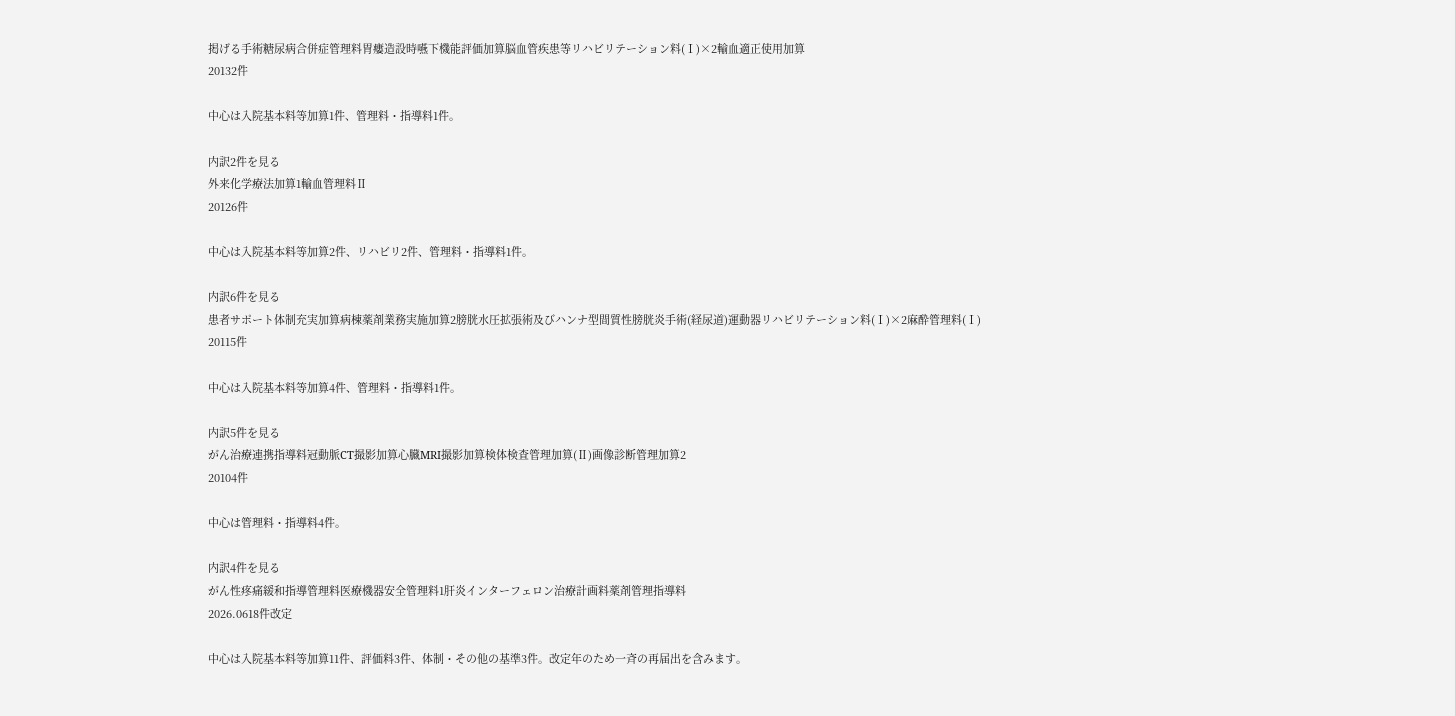掲げる手術糖尿病合併症管理料胃瘻造設時嚥下機能評価加算脳血管疾患等リハビリテーション料(Ⅰ)×2輸血適正使用加算
20132件

中心は入院基本料等加算1件、管理料・指導料1件。

内訳2件を見る
外来化学療法加算1輸血管理料Ⅱ
20126件

中心は入院基本料等加算2件、リハビリ2件、管理料・指導料1件。

内訳6件を見る
患者サポート体制充実加算病棟薬剤業務実施加算2膀胱水圧拡張術及びハンナ型間質性膀胱炎手術(経尿道)運動器リハビリテーション料(Ⅰ)×2麻酔管理料(Ⅰ)
20115件

中心は入院基本料等加算4件、管理料・指導料1件。

内訳5件を見る
がん治療連携指導料冠動脈CT撮影加算心臓MRI撮影加算検体検査管理加算(Ⅱ)画像診断管理加算2
20104件

中心は管理料・指導料4件。

内訳4件を見る
がん性疼痛緩和指導管理料医療機器安全管理料1肝炎インターフェロン治療計画料薬剤管理指導料
2026.0618件改定

中心は入院基本料等加算11件、評価料3件、体制・その他の基準3件。改定年のため一斉の再届出を含みます。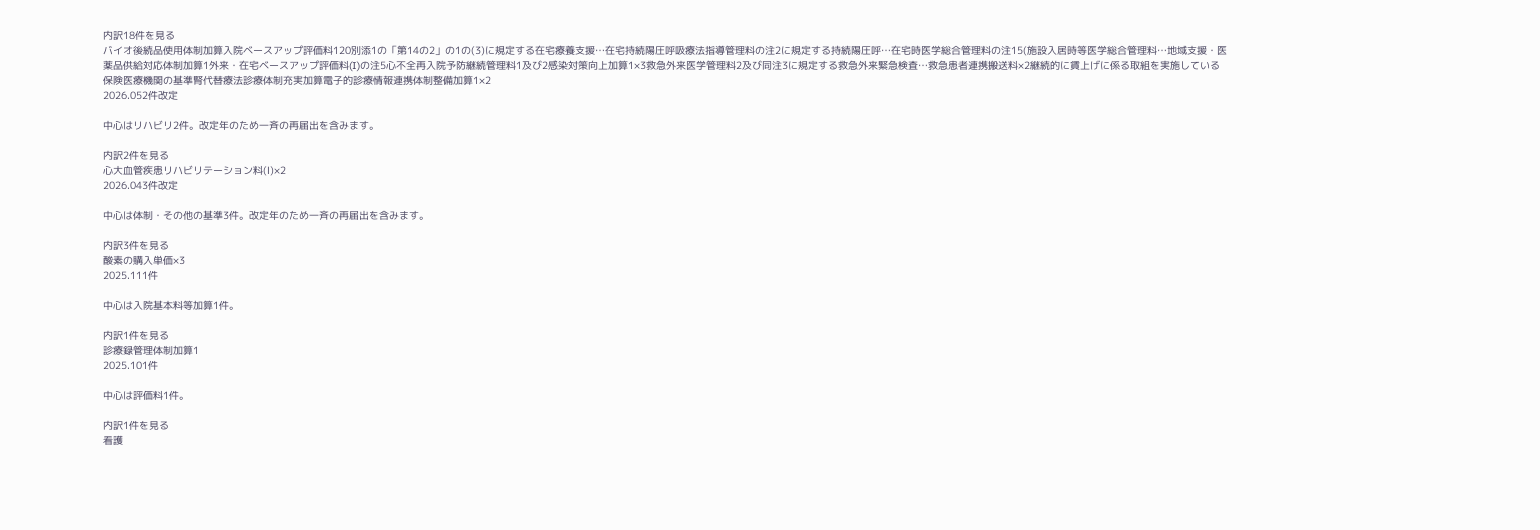内訳18件を見る
バイオ後続品使用体制加算入院ベースアップ評価料120別添1の「第14の2」の1の(3)に規定する在宅療養支援…在宅持続陽圧呼吸療法指導管理料の注2に規定する持続陽圧呼…在宅時医学総合管理料の注15(施設入居時等医学総合管理料…地域支援・医薬品供給対応体制加算1外来・在宅ベースアップ評価料(I)の注5心不全再入院予防継続管理料1及び2感染対策向上加算1×3救急外来医学管理料2及び同注3に規定する救急外来緊急検査…救急患者連携搬送料×2継続的に賃上げに係る取組を実施している保険医療機関の基準腎代替療法診療体制充実加算電子的診療情報連携体制整備加算1×2
2026.052件改定

中心はリハビリ2件。改定年のため一斉の再届出を含みます。

内訳2件を見る
心大血管疾患リハビリテーション料(Ⅰ)×2
2026.043件改定

中心は体制・その他の基準3件。改定年のため一斉の再届出を含みます。

内訳3件を見る
酸素の購入単価×3
2025.111件

中心は入院基本料等加算1件。

内訳1件を見る
診療録管理体制加算1
2025.101件

中心は評価料1件。

内訳1件を見る
看護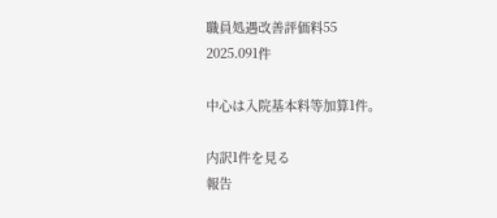職員処遇改善評価料55
2025.091件

中心は入院基本料等加算1件。

内訳1件を見る
報告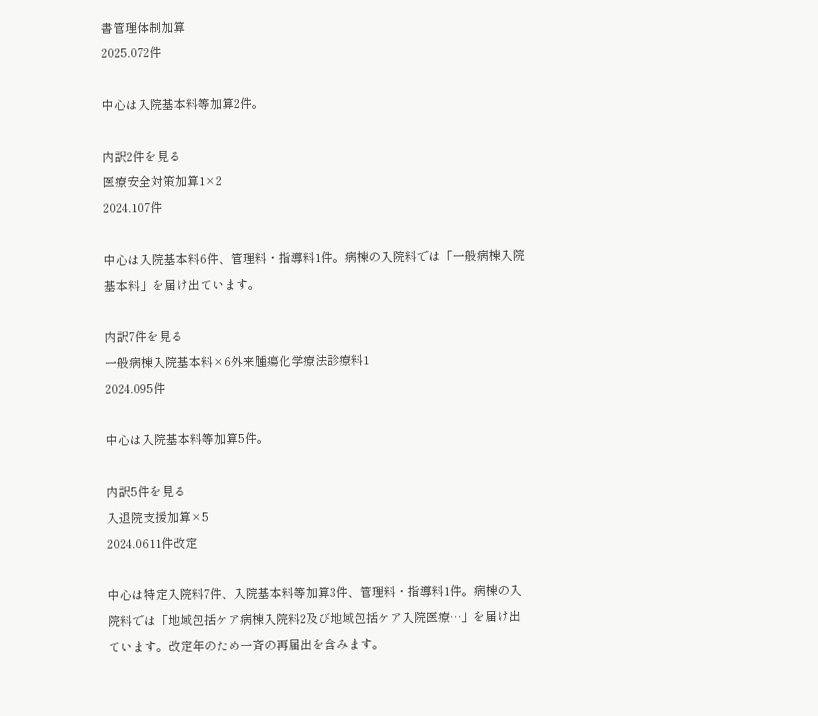書管理体制加算
2025.072件

中心は入院基本料等加算2件。

内訳2件を見る
医療安全対策加算1×2
2024.107件

中心は入院基本料6件、管理料・指導料1件。病棟の入院料では「一般病棟入院基本料」を届け出ています。

内訳7件を見る
一般病棟入院基本料×6外来腫瘍化学療法診療料1
2024.095件

中心は入院基本料等加算5件。

内訳5件を見る
入退院支援加算×5
2024.0611件改定

中心は特定入院料7件、入院基本料等加算3件、管理料・指導料1件。病棟の入院料では「地域包括ケア病棟入院料2及び地域包括ケア入院医療…」を届け出ています。改定年のため一斉の再届出を含みます。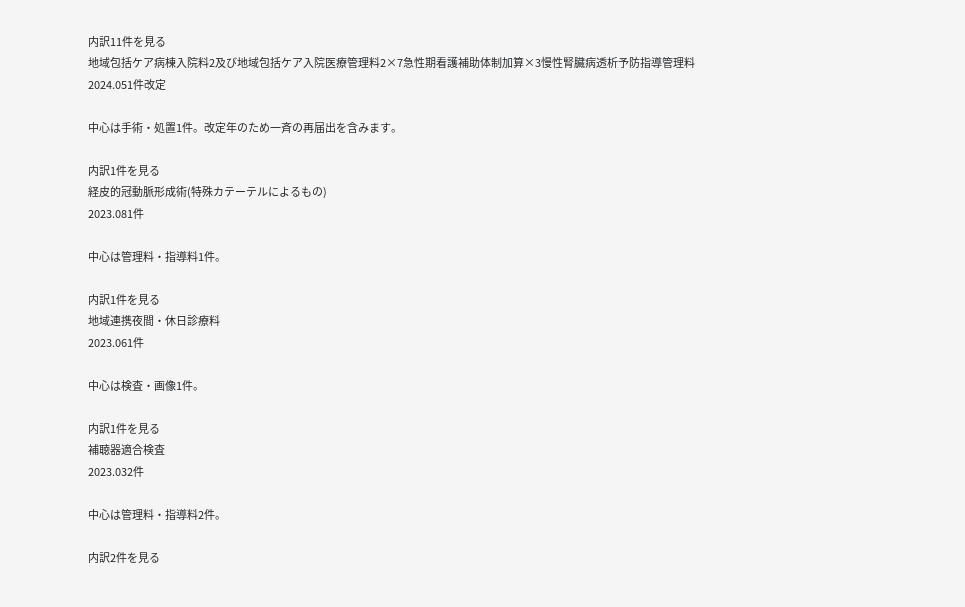内訳11件を見る
地域包括ケア病棟入院料2及び地域包括ケア入院医療管理料2×7急性期看護補助体制加算×3慢性腎臓病透析予防指導管理料
2024.051件改定

中心は手術・処置1件。改定年のため一斉の再届出を含みます。

内訳1件を見る
経皮的冠動脈形成術(特殊カテーテルによるもの)
2023.081件

中心は管理料・指導料1件。

内訳1件を見る
地域連携夜間・休日診療料
2023.061件

中心は検査・画像1件。

内訳1件を見る
補聴器適合検査
2023.032件

中心は管理料・指導料2件。

内訳2件を見る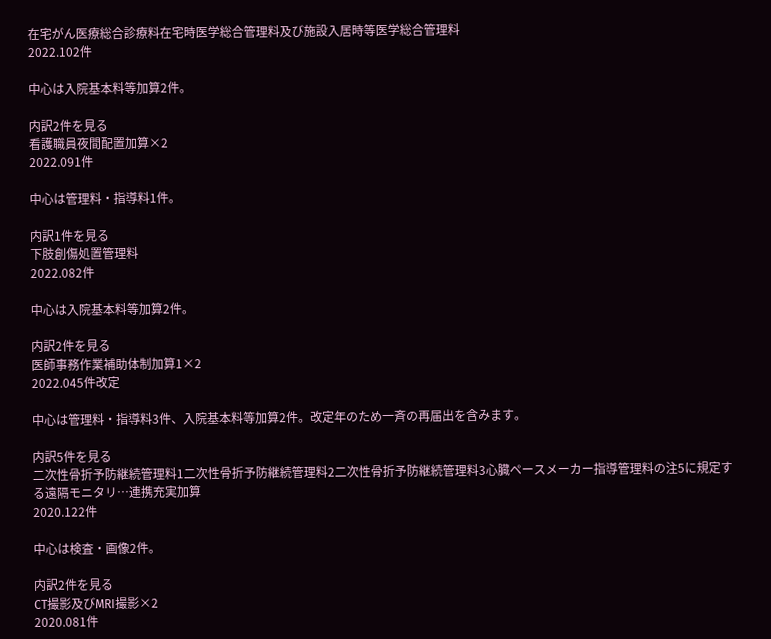在宅がん医療総合診療料在宅時医学総合管理料及び施設入居時等医学総合管理料
2022.102件

中心は入院基本料等加算2件。

内訳2件を見る
看護職員夜間配置加算×2
2022.091件

中心は管理料・指導料1件。

内訳1件を見る
下肢創傷処置管理料
2022.082件

中心は入院基本料等加算2件。

内訳2件を見る
医師事務作業補助体制加算1×2
2022.045件改定

中心は管理料・指導料3件、入院基本料等加算2件。改定年のため一斉の再届出を含みます。

内訳5件を見る
二次性骨折予防継続管理料1二次性骨折予防継続管理料2二次性骨折予防継続管理料3心臓ペースメーカー指導管理料の注5に規定する遠隔モニタリ…連携充実加算
2020.122件

中心は検査・画像2件。

内訳2件を見る
CT撮影及びMRI撮影×2
2020.081件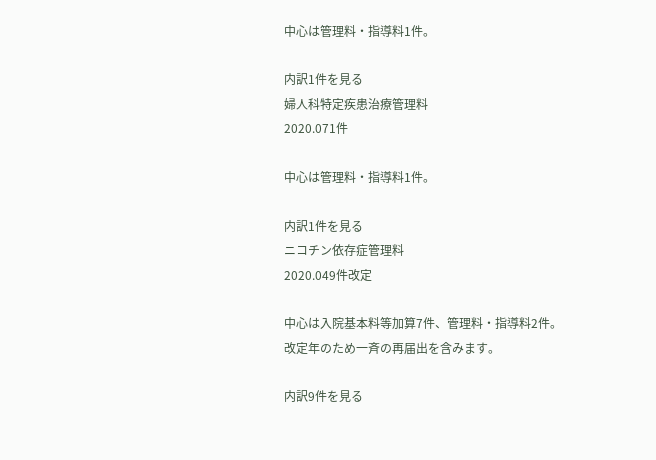中心は管理料・指導料1件。

内訳1件を見る
婦人科特定疾患治療管理料
2020.071件

中心は管理料・指導料1件。

内訳1件を見る
ニコチン依存症管理料
2020.049件改定

中心は入院基本料等加算7件、管理料・指導料2件。改定年のため一斉の再届出を含みます。

内訳9件を見る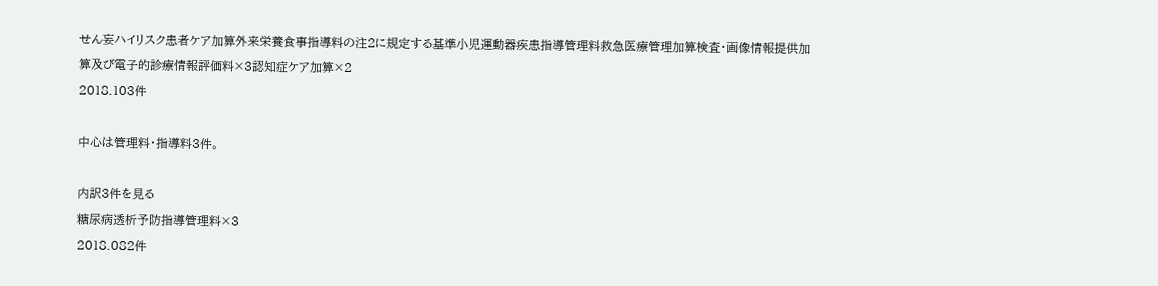せん妄ハイリスク患者ケア加算外来栄養食事指導料の注2に規定する基準小児運動器疾患指導管理料救急医療管理加算検査・画像情報提供加算及び電子的診療情報評価料×3認知症ケア加算×2
2018.103件

中心は管理料・指導料3件。

内訳3件を見る
糖尿病透析予防指導管理料×3
2018.082件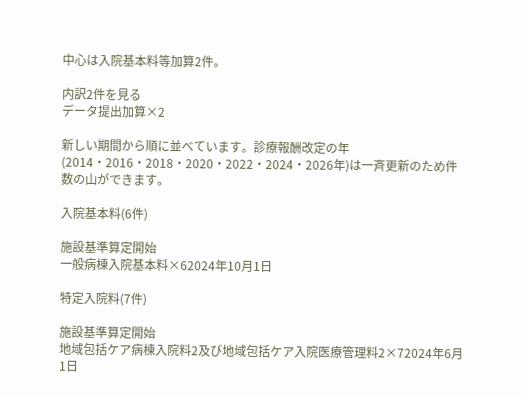中心は入院基本料等加算2件。

内訳2件を見る
データ提出加算×2

新しい期間から順に並べています。診療報酬改定の年(2014・2016・2018・2020・2022・2024・2026年)は一斉更新のため件数の山ができます。

入院基本料(6件)

施設基準算定開始
一般病棟入院基本料×62024年10月1日

特定入院料(7件)

施設基準算定開始
地域包括ケア病棟入院料2及び地域包括ケア入院医療管理料2×72024年6月1日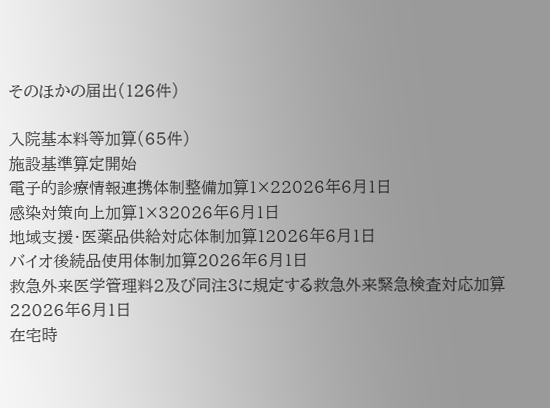そのほかの届出(126件)

入院基本料等加算(65件)
施設基準算定開始
電子的診療情報連携体制整備加算1×22026年6月1日
感染対策向上加算1×32026年6月1日
地域支援・医薬品供給対応体制加算12026年6月1日
バイオ後続品使用体制加算2026年6月1日
救急外来医学管理料2及び同注3に規定する救急外来緊急検査対応加算22026年6月1日
在宅時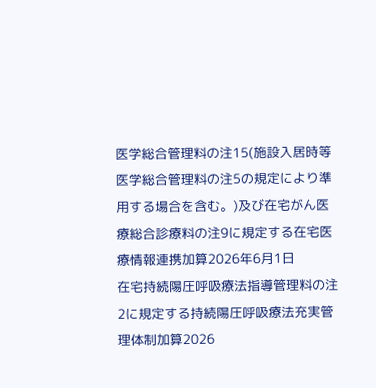医学総合管理料の注15(施設入居時等医学総合管理料の注5の規定により準用する場合を含む。)及び在宅がん医療総合診療料の注9に規定する在宅医療情報連携加算2026年6月1日
在宅持続陽圧呼吸療法指導管理料の注2に規定する持続陽圧呼吸療法充実管理体制加算2026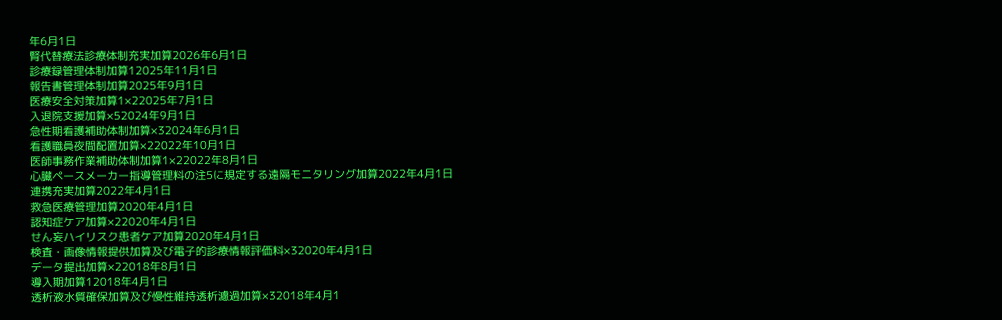年6月1日
腎代替療法診療体制充実加算2026年6月1日
診療録管理体制加算12025年11月1日
報告書管理体制加算2025年9月1日
医療安全対策加算1×22025年7月1日
入退院支援加算×52024年9月1日
急性期看護補助体制加算×32024年6月1日
看護職員夜間配置加算×22022年10月1日
医師事務作業補助体制加算1×22022年8月1日
心臓ペースメーカー指導管理料の注5に規定する遠隔モニタリング加算2022年4月1日
連携充実加算2022年4月1日
救急医療管理加算2020年4月1日
認知症ケア加算×22020年4月1日
せん妄ハイリスク患者ケア加算2020年4月1日
検査・画像情報提供加算及び電子的診療情報評価料×32020年4月1日
データ提出加算×22018年8月1日
導入期加算12018年4月1日
透析液水質確保加算及び慢性維持透析濾過加算×32018年4月1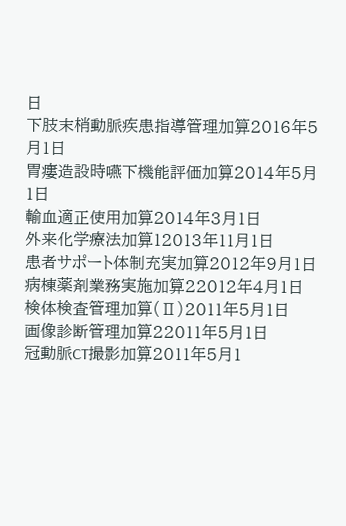日
下肢末梢動脈疾患指導管理加算2016年5月1日
胃瘻造設時嚥下機能評価加算2014年5月1日
輸血適正使用加算2014年3月1日
外来化学療法加算12013年11月1日
患者サポート体制充実加算2012年9月1日
病棟薬剤業務実施加算22012年4月1日
検体検査管理加算(Ⅱ)2011年5月1日
画像診断管理加算22011年5月1日
冠動脈CT撮影加算2011年5月1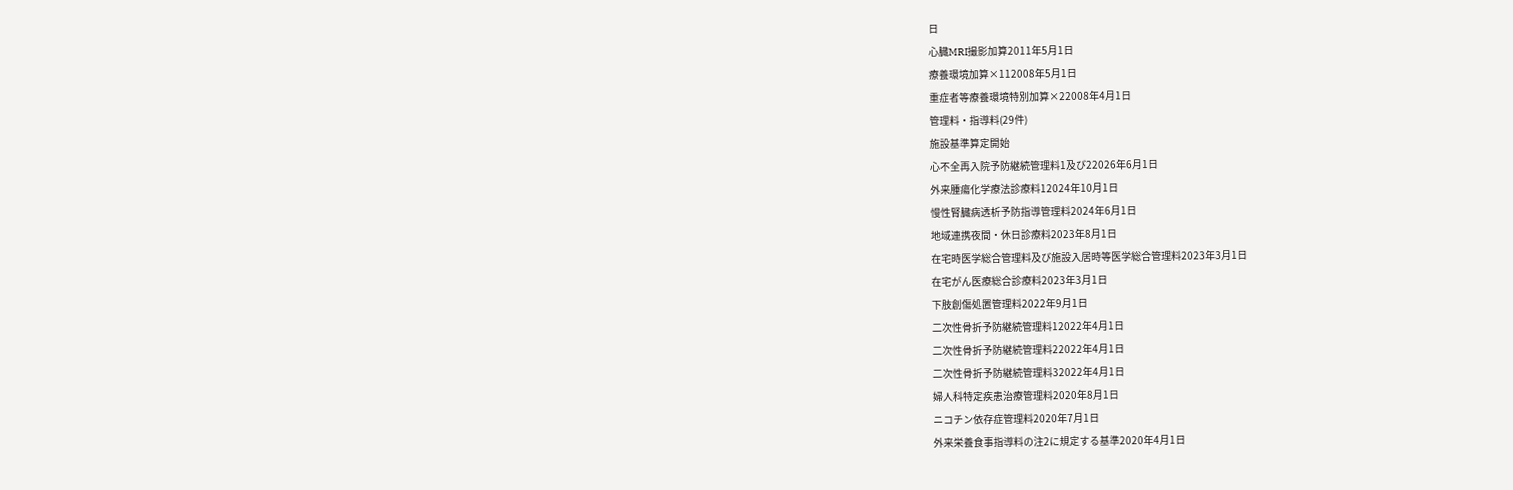日
心臓MRI撮影加算2011年5月1日
療養環境加算×112008年5月1日
重症者等療養環境特別加算×22008年4月1日
管理料・指導料(29件)
施設基準算定開始
心不全再入院予防継続管理料1及び22026年6月1日
外来腫瘍化学療法診療料12024年10月1日
慢性腎臓病透析予防指導管理料2024年6月1日
地域連携夜間・休日診療料2023年8月1日
在宅時医学総合管理料及び施設入居時等医学総合管理料2023年3月1日
在宅がん医療総合診療料2023年3月1日
下肢創傷処置管理料2022年9月1日
二次性骨折予防継続管理料12022年4月1日
二次性骨折予防継続管理料22022年4月1日
二次性骨折予防継続管理料32022年4月1日
婦人科特定疾患治療管理料2020年8月1日
ニコチン依存症管理料2020年7月1日
外来栄養食事指導料の注2に規定する基準2020年4月1日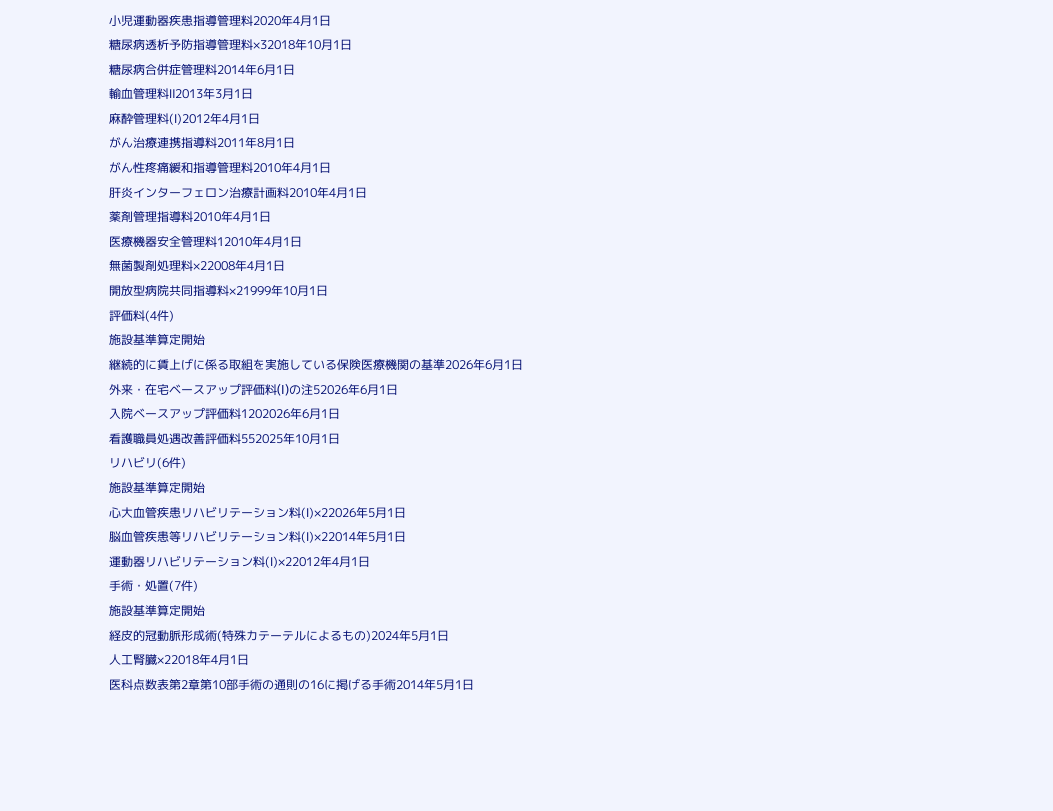小児運動器疾患指導管理料2020年4月1日
糖尿病透析予防指導管理料×32018年10月1日
糖尿病合併症管理料2014年6月1日
輸血管理料Ⅱ2013年3月1日
麻酔管理料(Ⅰ)2012年4月1日
がん治療連携指導料2011年8月1日
がん性疼痛緩和指導管理料2010年4月1日
肝炎インターフェロン治療計画料2010年4月1日
薬剤管理指導料2010年4月1日
医療機器安全管理料12010年4月1日
無菌製剤処理料×22008年4月1日
開放型病院共同指導料×21999年10月1日
評価料(4件)
施設基準算定開始
継続的に賃上げに係る取組を実施している保険医療機関の基準2026年6月1日
外来・在宅ベースアップ評価料(I)の注52026年6月1日
入院ベースアップ評価料1202026年6月1日
看護職員処遇改善評価料552025年10月1日
リハビリ(6件)
施設基準算定開始
心大血管疾患リハビリテーション料(Ⅰ)×22026年5月1日
脳血管疾患等リハビリテーション料(Ⅰ)×22014年5月1日
運動器リハビリテーション料(Ⅰ)×22012年4月1日
手術・処置(7件)
施設基準算定開始
経皮的冠動脈形成術(特殊カテーテルによるもの)2024年5月1日
人工腎臓×22018年4月1日
医科点数表第2章第10部手術の通則の16に掲げる手術2014年5月1日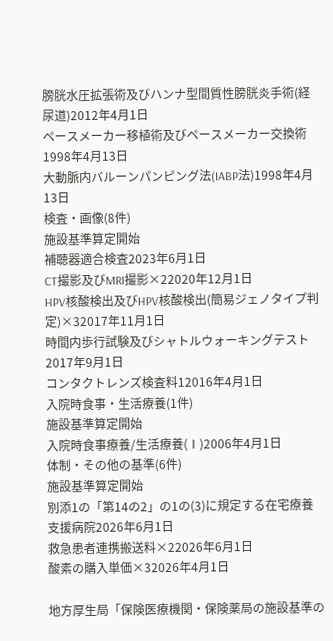膀胱水圧拡張術及びハンナ型間質性膀胱炎手術(経尿道)2012年4月1日
ペースメーカー移植術及びペースメーカー交換術1998年4月13日
大動脈内バルーンパンピング法(IABP法)1998年4月13日
検査・画像(8件)
施設基準算定開始
補聴器適合検査2023年6月1日
CT撮影及びMRI撮影×22020年12月1日
HPV核酸検出及びHPV核酸検出(簡易ジェノタイプ判定)×32017年11月1日
時間内歩行試験及びシャトルウォーキングテスト2017年9月1日
コンタクトレンズ検査料12016年4月1日
入院時食事・生活療養(1件)
施設基準算定開始
入院時食事療養/生活療養(Ⅰ)2006年4月1日
体制・その他の基準(6件)
施設基準算定開始
別添1の「第14の2」の1の(3)に規定する在宅療養支援病院2026年6月1日
救急患者連携搬送料×22026年6月1日
酸素の購入単価×32026年4月1日

地方厚生局「保険医療機関・保険薬局の施設基準の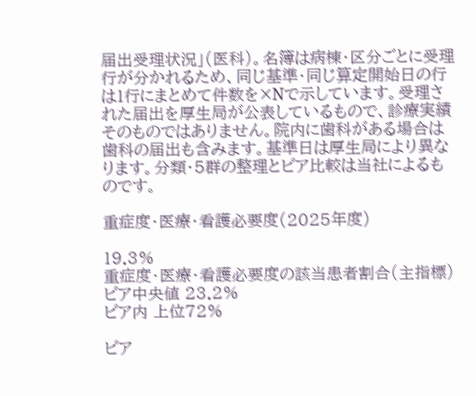届出受理状況」(医科)。名簿は病棟・区分ごとに受理行が分かれるため、同じ基準・同じ算定開始日の行は1行にまとめて件数を×Nで示しています。受理された届出を厚生局が公表しているもので、診療実績そのものではありません。院内に歯科がある場合は歯科の届出も含みます。基準日は厚生局により異なります。分類・5群の整理とピア比較は当社によるものです。

重症度・医療・看護必要度(2025年度)

19.3%
重症度・医療・看護必要度の該当患者割合(主指標)ピア中央値 23.2%
ピア内 上位72%

ピア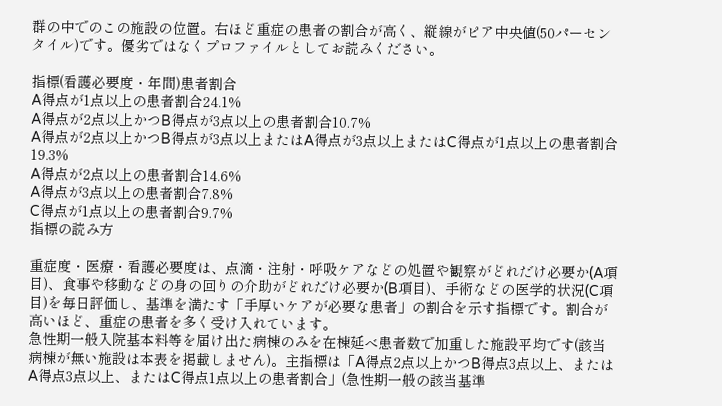群の中でのこの施設の位置。右ほど重症の患者の割合が高く、縦線がピア中央値(50パーセンタイル)です。優劣ではなくプロファイルとしてお読みください。

指標(看護必要度・年間)患者割合
A得点が1点以上の患者割合24.1%
A得点が2点以上かつB得点が3点以上の患者割合10.7%
A得点が2点以上かつB得点が3点以上またはA得点が3点以上またはC得点が1点以上の患者割合19.3%
A得点が2点以上の患者割合14.6%
A得点が3点以上の患者割合7.8%
C得点が1点以上の患者割合9.7%
指標の読み方

重症度・医療・看護必要度は、点滴・注射・呼吸ケアなどの処置や観察がどれだけ必要か(A項目)、食事や移動などの身の回りの介助がどれだけ必要か(B項目)、手術などの医学的状況(C項目)を毎日評価し、基準を満たす「手厚いケアが必要な患者」の割合を示す指標です。割合が高いほど、重症の患者を多く受け入れています。
急性期一般入院基本料等を届け出た病棟のみを在棟延べ患者数で加重した施設平均です(該当病棟が無い施設は本表を掲載しません)。主指標は「A得点2点以上かつB得点3点以上、またはA得点3点以上、またはC得点1点以上の患者割合」(急性期一般の該当基準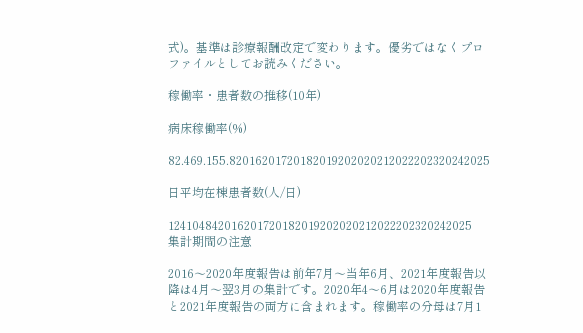式)。基準は診療報酬改定で変わります。優劣ではなくプロファイルとしてお読みください。

稼働率・患者数の推移(10年)

病床稼働率(%)

82.469.155.82016201720182019202020212022202320242025

日平均在棟患者数(人/日)

124104842016201720182019202020212022202320242025
集計期間の注意

2016〜2020年度報告は前年7月〜当年6月、2021年度報告以降は4月〜翌3月の集計です。2020年4〜6月は2020年度報告と2021年度報告の両方に含まれます。稼働率の分母は7月1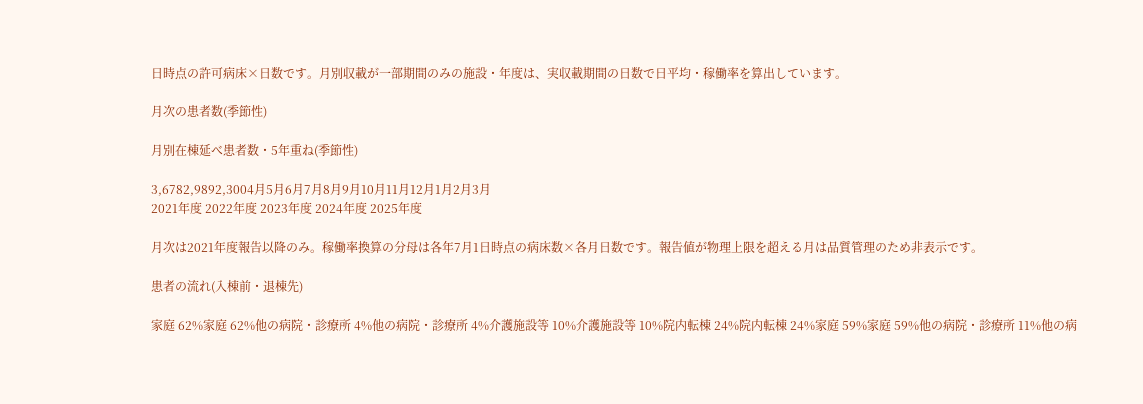日時点の許可病床×日数です。月別収載が一部期間のみの施設・年度は、実収載期間の日数で日平均・稼働率を算出しています。

月次の患者数(季節性)

月別在棟延べ患者数・5年重ね(季節性)

3,6782,9892,3004月5月6月7月8月9月10月11月12月1月2月3月
2021年度 2022年度 2023年度 2024年度 2025年度

月次は2021年度報告以降のみ。稼働率換算の分母は各年7月1日時点の病床数×各月日数です。報告値が物理上限を超える月は品質管理のため非表示です。

患者の流れ(入棟前・退棟先)

家庭 62%家庭 62%他の病院・診療所 4%他の病院・診療所 4%介護施設等 10%介護施設等 10%院内転棟 24%院内転棟 24%家庭 59%家庭 59%他の病院・診療所 11%他の病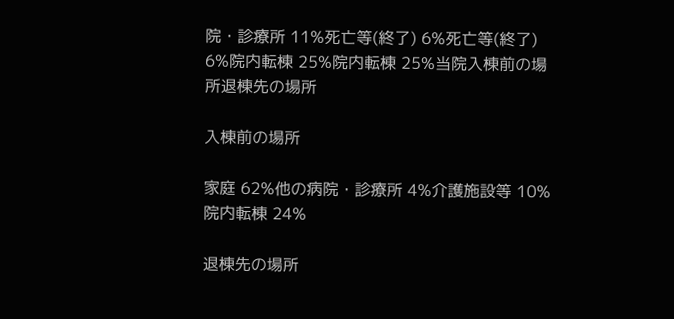院・診療所 11%死亡等(終了) 6%死亡等(終了) 6%院内転棟 25%院内転棟 25%当院入棟前の場所退棟先の場所

入棟前の場所

家庭 62%他の病院・診療所 4%介護施設等 10%院内転棟 24%

退棟先の場所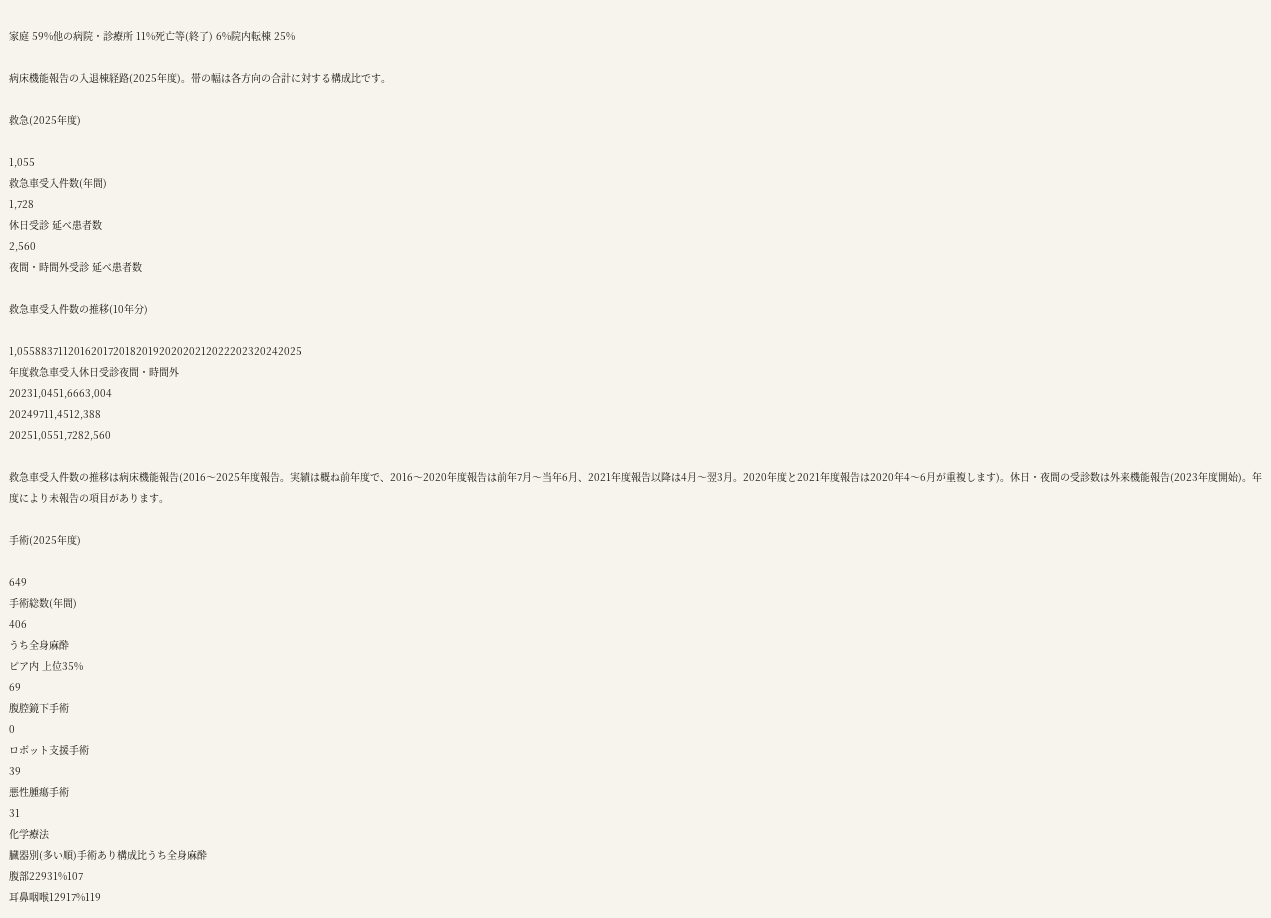家庭 59%他の病院・診療所 11%死亡等(終了) 6%院内転棟 25%

病床機能報告の入退棟経路(2025年度)。帯の幅は各方向の合計に対する構成比です。

救急(2025年度)

1,055
救急車受入件数(年間)
1,728
休日受診 延べ患者数
2,560
夜間・時間外受診 延べ患者数

救急車受入件数の推移(10年分)

1,0558837112016201720182019202020212022202320242025
年度救急車受入休日受診夜間・時間外
20231,0451,6663,004
20249711,4512,388
20251,0551,7282,560

救急車受入件数の推移は病床機能報告(2016〜2025年度報告。実績は概ね前年度で、2016〜2020年度報告は前年7月〜当年6月、2021年度報告以降は4月〜翌3月。2020年度と2021年度報告は2020年4〜6月が重複します)。休日・夜間の受診数は外来機能報告(2023年度開始)。年度により未報告の項目があります。

手術(2025年度)

649
手術総数(年間)
406
うち全身麻酔
ピア内 上位35%
69
腹腔鏡下手術
0
ロボット支援手術
39
悪性腫瘍手術
31
化学療法
臓器別(多い順)手術あり構成比うち全身麻酔
腹部22931%107
耳鼻咽喉12917%119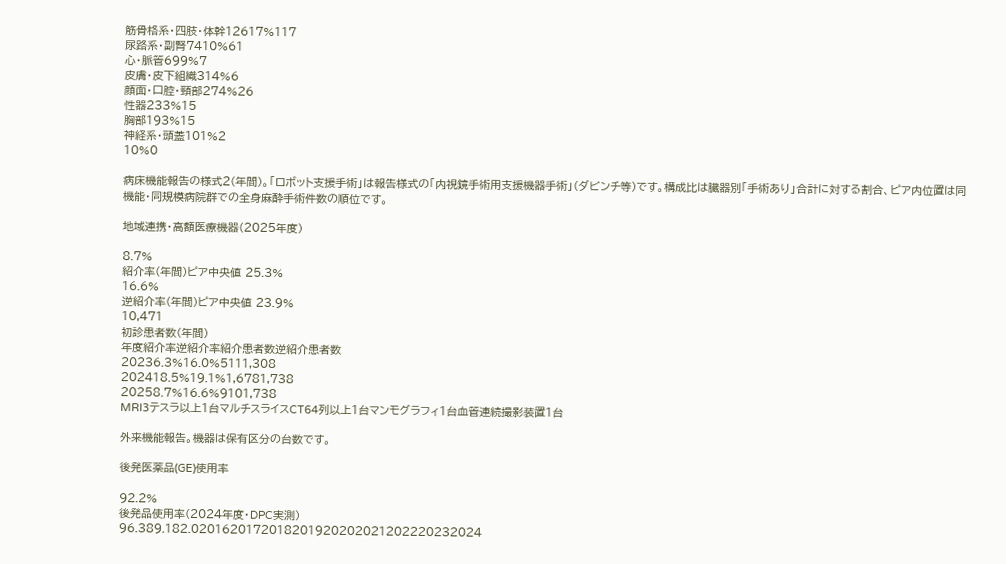筋骨格系・四肢・体幹12617%117
尿路系・副腎7410%61
心・脈管699%7
皮膚・皮下組織314%6
顔面・口腔・頸部274%26
性器233%15
胸部193%15
神経系・頭蓋101%2
10%0

病床機能報告の様式2(年間)。「ロボット支援手術」は報告様式の「内視鏡手術用支援機器手術」(ダビンチ等)です。構成比は臓器別「手術あり」合計に対する割合、ピア内位置は同機能・同規模病院群での全身麻酔手術件数の順位です。

地域連携・高額医療機器(2025年度)

8.7%
紹介率(年間)ピア中央値 25.3%
16.6%
逆紹介率(年間)ピア中央値 23.9%
10,471
初診患者数(年間)
年度紹介率逆紹介率紹介患者数逆紹介患者数
20236.3%16.0%5111,308
202418.5%19.1%1,6781,738
20258.7%16.6%9101,738
MRI3テスラ以上1台マルチスライスCT64列以上1台マンモグラフィ1台血管連続撮影装置1台

外来機能報告。機器は保有区分の台数です。

後発医薬品(GE)使用率

92.2%
後発品使用率(2024年度・DPC実測)
96.389.182.0201620172018201920202021202220232024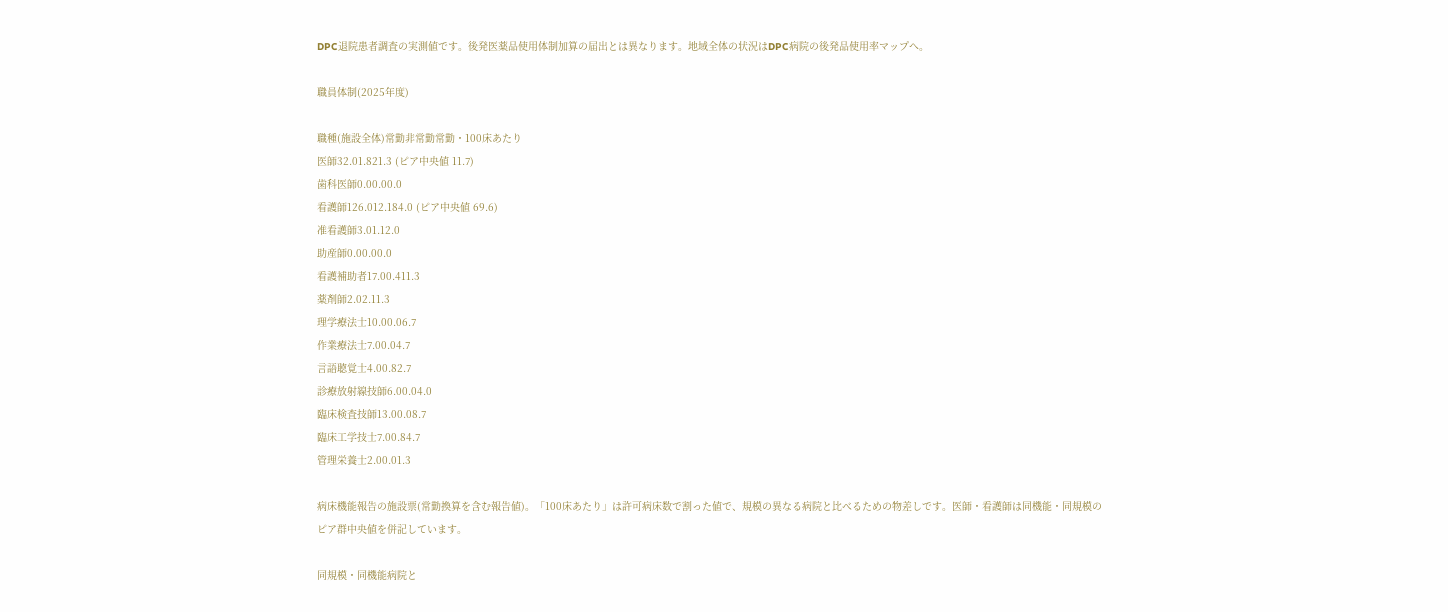DPC退院患者調査の実測値です。後発医薬品使用体制加算の届出とは異なります。地域全体の状況はDPC病院の後発品使用率マップへ。

職員体制(2025年度)

職種(施設全体)常勤非常勤常勤・100床あたり
医師32.01.821.3 (ピア中央値 11.7)
歯科医師0.00.00.0
看護師126.012.184.0 (ピア中央値 69.6)
准看護師3.01.12.0
助産師0.00.00.0
看護補助者17.00.411.3
薬剤師2.02.11.3
理学療法士10.00.06.7
作業療法士7.00.04.7
言語聴覚士4.00.82.7
診療放射線技師6.00.04.0
臨床検査技師13.00.08.7
臨床工学技士7.00.84.7
管理栄養士2.00.01.3

病床機能報告の施設票(常勤換算を含む報告値)。「100床あたり」は許可病床数で割った値で、規模の異なる病院と比べるための物差しです。医師・看護師は同機能・同規模のピア群中央値を併記しています。

同規模・同機能病院と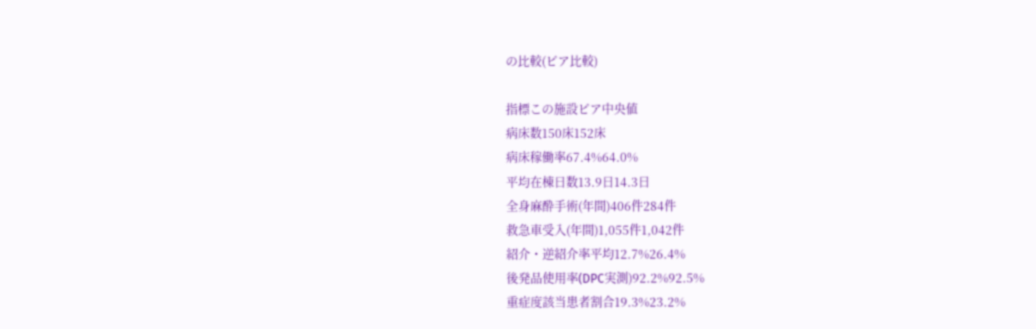の比較(ピア比較)

指標この施設ピア中央値
病床数150床152床
病床稼働率67.4%64.0%
平均在棟日数13.9日14.3日
全身麻酔手術(年間)406件284件
救急車受入(年間)1,055件1,042件
紹介・逆紹介率平均12.7%26.4%
後発品使用率(DPC実測)92.2%92.5%
重症度該当患者割合19.3%23.2%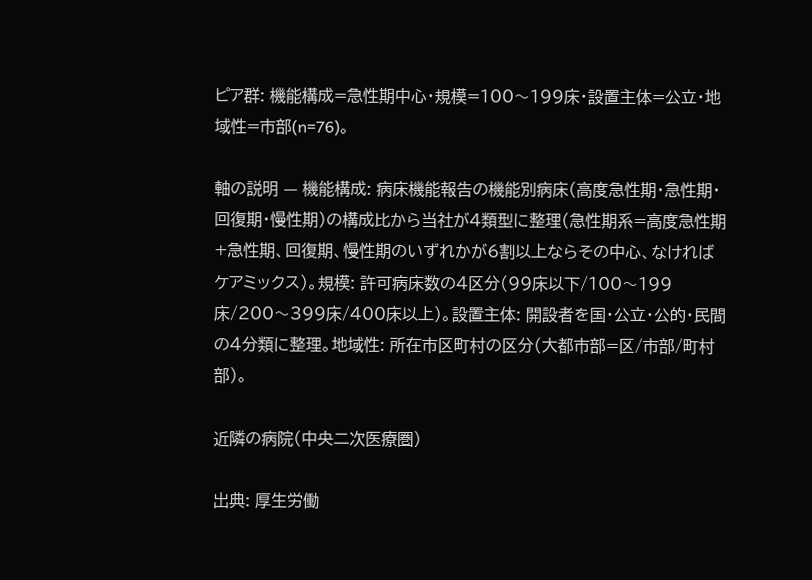ピア群: 機能構成=急性期中心・規模=100〜199床・設置主体=公立・地域性=市部(n=76)。

軸の説明 — 機能構成: 病床機能報告の機能別病床(高度急性期・急性期・回復期・慢性期)の構成比から当社が4類型に整理(急性期系=高度急性期+急性期、回復期、慢性期のいずれかが6割以上ならその中心、なければケアミックス)。規模: 許可病床数の4区分(99床以下/100〜199床/200〜399床/400床以上)。設置主体: 開設者を国・公立・公的・民間の4分類に整理。地域性: 所在市区町村の区分(大都市部=区/市部/町村部)。

近隣の病院(中央二次医療圏)

出典: 厚生労働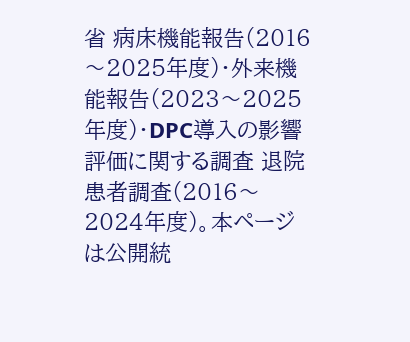省 病床機能報告(2016〜2025年度)・外来機能報告(2023〜2025年度)・DPC導入の影響評価に関する調査 退院患者調査(2016〜2024年度)。本ページは公開統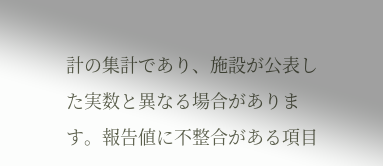計の集計であり、施設が公表した実数と異なる場合があります。報告値に不整合がある項目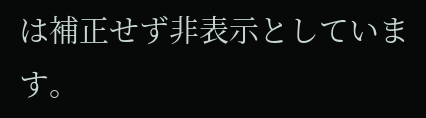は補正せず非表示としています。